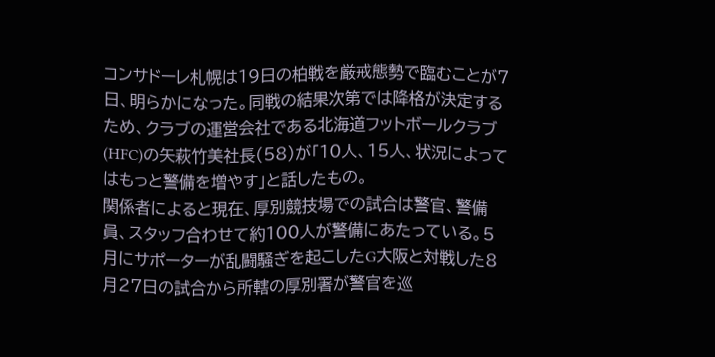コンサドーレ札幌は19日の柏戦を厳戒態勢で臨むことが7日、明らかになった。同戦の結果次第では降格が決定するため、クラブの運営会社である北海道フットボールクラブ(HFC)の矢萩竹美社長(58)が「10人、15人、状況によってはもっと警備を増やす」と話したもの。
関係者によると現在、厚別競技場での試合は警官、警備員、スタッフ合わせて約100人が警備にあたっている。5月にサポーターが乱闘騒ぎを起こしたG大阪と対戦した8月27日の試合から所轄の厚別署が警官を巡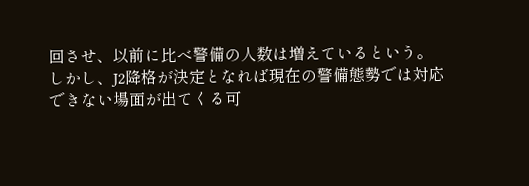回させ、以前に比べ警備の人数は増えているという。
しかし、J2降格が決定となれば現在の警備態勢では対応できない場面が出てくる可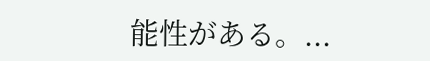能性がある。...